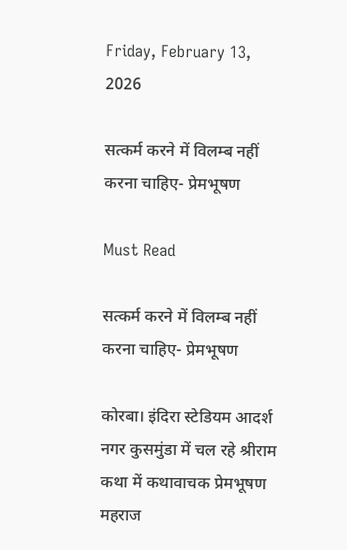Friday, February 13, 2026

सत्कर्म करने में विलम्ब नहीं करना चाहिए- प्रेमभूषण

Must Read

सत्कर्म करने में विलम्ब नहीं करना चाहिए- प्रेमभूषण

कोरबा। इंदिरा स्टेडियम आदर्श नगर कुसमुंडा में चल रहे श्रीराम कथा में कथावाचक प्रेमभूषण महराज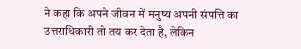ने कहा कि अपने जीवन में मनुष्य अपनी संपत्ति का उत्तराधिकारी तो तय कर देता है, लेकिन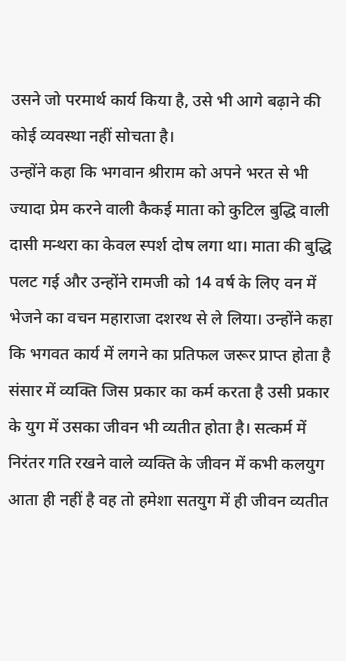उसने जो परमार्थ कार्य किया है, उसे भी आगे बढ़ाने की कोई व्यवस्था नहीं सोचता है।
उन्होंने कहा कि भगवान श्रीराम को अपने भरत से भी ज्यादा प्रेम करने वाली कैकई माता को कुटिल बुद्धि वाली दासी मन्थरा का केवल स्पर्श दोष लगा था। माता की बुद्धि पलट गई और उन्होंने रामजी को 14 वर्ष के लिए वन में भेजने का वचन महाराजा दशरथ से ले लिया। उन्होंने कहा कि भगवत कार्य में लगने का प्रतिफल जरूर प्राप्त होता है संसार में व्यक्ति जिस प्रकार का कर्म करता है उसी प्रकार के युग में उसका जीवन भी व्यतीत होता है। सत्कर्म में निरंतर गति रखने वाले व्यक्ति के जीवन में कभी कलयुग आता ही नहीं है वह तो हमेशा सतयुग में ही जीवन व्यतीत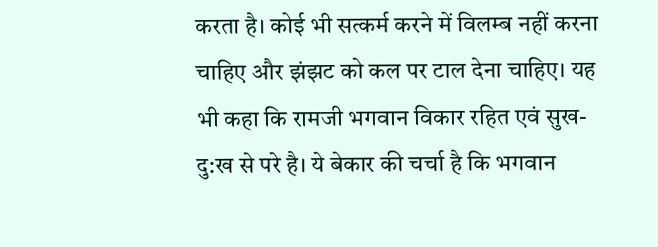करता है। कोई भी सत्कर्म करने में विलम्ब नहीं करना चाहिए और झंझट को कल पर टाल देना चाहिए। यह भी कहा कि रामजी भगवान विकार रहित एवं सुख-दु:ख से परे है। ये बेकार की चर्चा है कि भगवान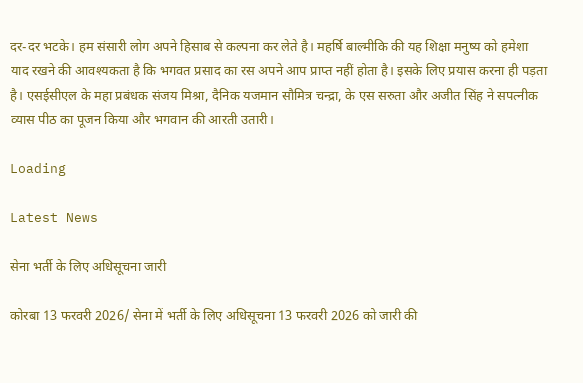दर-दर भटके। हम संसारी लोग अपने हिसाब से कल्पना कर लेते है। महर्षि बाल्मीकि की यह शिक्षा मनुष्य को हमेशा याद रखने की आवश्यकता है कि भगवत प्रसाद का रस अपने आप प्राप्त नहीं होता है। इसके लिए प्रयास करना ही पड़ता है। एसईसीएल के महा प्रबंधक संजय मिश्रा, दैनिक यजमान सौमित्र चन्द्रा, के एस सरुता और अजीत सिंह ने सपत्नीक व्यास पीठ का पूजन किया और भगवान की आरती उतारी।

Loading

Latest News

सेना भर्ती के लिए अधिसूचना जारी

कोरबा 13 फरवरी 2026/ सेना में भर्ती के लिए अधिसूचना 13 फरवरी 2026 को जारी की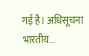गई है। अधिसूचना भारतीय...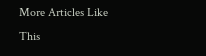More Articles Like This